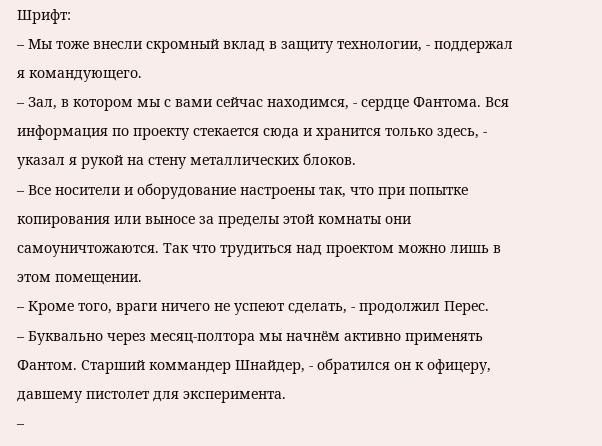Шрифт:
– Мы тоже внесли скромный вклад в защиту технологии, - поддержал я командующего.
– Зал, в котором мы с вами сейчас находимся, - сердце Фантома. Вся информация по проекту стекается сюда и хранится только здесь, - указал я рукой на стену металлических блоков.
– Все носители и оборудование настроены так, что при попытке копирования или выносе за пределы этой комнаты они самоуничтожаются. Так что трудиться над проектом можно лишь в этом помещении.
– Кроме того, враги ничего не успеют сделать, - продолжил Перес.
– Буквально через месяц-полтора мы начнём активно применять Фантом. Старший коммандер Шнайдер, - обратился он к офицеру, давшему пистолет для эксперимента.
–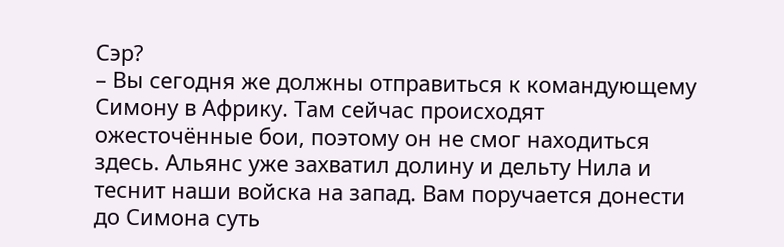Сэр?
– Вы сегодня же должны отправиться к командующему Симону в Африку. Там сейчас происходят ожесточённые бои, поэтому он не смог находиться здесь. Альянс уже захватил долину и дельту Нила и теснит наши войска на запад. Вам поручается донести до Симона суть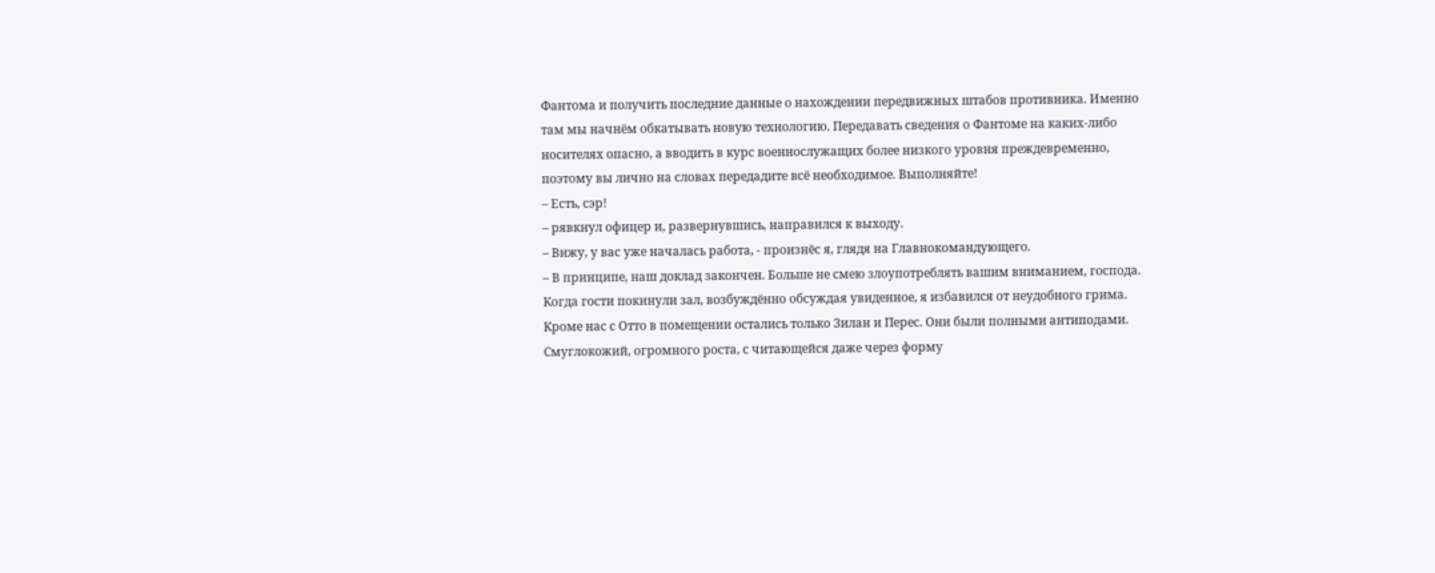Фантома и получить последние данные о нахождении передвижных штабов противника. Именно там мы начнём обкатывать новую технологию. Передавать сведения о Фантоме на каких-либо носителях опасно, а вводить в курс военнослужащих более низкого уровня преждевременно, поэтому вы лично на словах передадите всё необходимое. Выполняйте!
– Есть, сэр!
– рявкнул офицер и, развернувшись, направился к выходу.
– Вижу, у вас уже началась работа, - произнёс я, глядя на Главнокомандующего.
– В принципе, наш доклад закончен. Больше не смею злоупотреблять вашим вниманием, господа.
Когда гости покинули зал, возбуждённо обсуждая увиденное, я избавился от неудобного грима. Кроме нас с Отто в помещении остались только Зилан и Перес. Они были полными антиподами. Смуглокожий, огромного роста, с читающейся даже через форму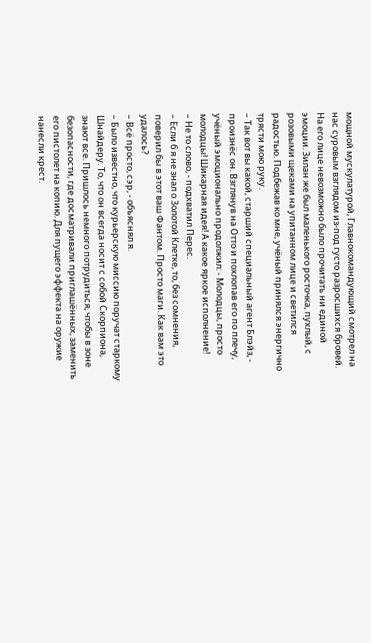мощной мускулатурой, Главнокомандующий смотрел на нас суровым взглядом из-под густо разросшихся бровей. На его лице невозможно было прочитать ни единой эмоции. Зилан же был маленького росточка, пухлый, с розовыми щеками на упитанном лице и светился радостью. Подбежав ко мне, учёный принялся энергично трясти мою руку.
– Так вот вы какой, старший специальный агент Блэйз, - произнёс он. Взглянув на Отто и похлопав его по плечу, учёный эмоционально продолжил: - Молодцы, просто молодцы! Шикарная идея! А какое яркое исполнение!
– Не то слово, - подхватил Перес.
– Если б я не знал о Золотой Клетке, то, без сомнения, поверил бы в этот ваш Фантом. Просто маги. Как вам это удалось?
– Всё просто, сэр, - объяснял я.
– Было известно, что курьерскую миссию поручат старкому Шнайдеру. То, что он всегда носит с собой Скорпиона, знают все. Пришлось немного потрудиться, чтобы в зоне безопасности, где досматривали приглашённых, заменить его пистолет на копию. Для пущего эффекта на оружие нанесли крест.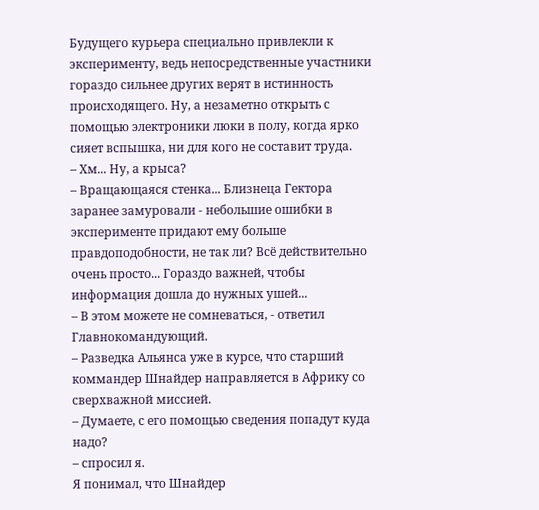Будущего курьера специально привлекли к эксперименту, ведь непосредственные участники гораздо сильнее других верят в истинность происходящего. Ну, а незаметно открыть с помощью электроники люки в полу, когда ярко сияет вспышка, ни для кого не составит труда.
– Хм... Ну, а крыса?
– Вращающаяся стенка... Близнеца Гектора заранее замуровали - небольшие ошибки в эксперименте придают ему больше правдоподобности, не так ли? Всё действительно очень просто... Гораздо важней, чтобы информация дошла до нужных ушей...
– В этом можете не сомневаться, - ответил Главнокомандующий.
– Разведка Альянса уже в курсе, что старший коммандер Шнайдер направляется в Африку со сверхважной миссией.
– Думаете, с его помощью сведения попадут куда надо?
– спросил я.
Я понимал, что Шнайдер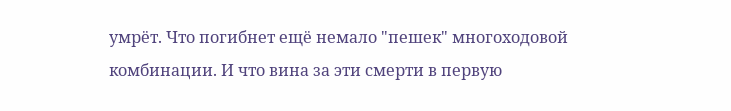умрёт. Что погибнет ещё немало "пешек" многоходовой комбинации. И что вина за эти смерти в первую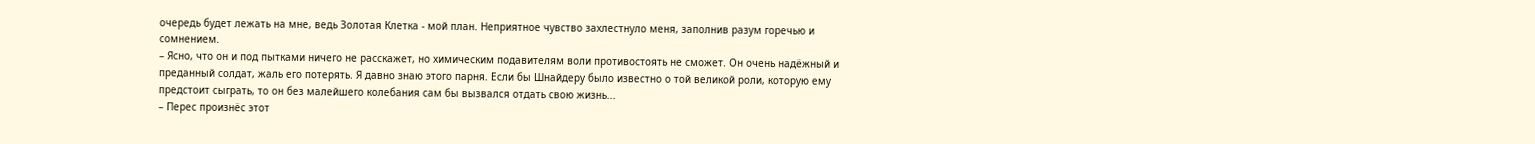очередь будет лежать на мне, ведь Золотая Клетка - мой план. Неприятное чувство захлестнуло меня, заполнив разум горечью и сомнением.
– Ясно, что он и под пытками ничего не расскажет, но химическим подавителям воли противостоять не сможет. Он очень надёжный и преданный солдат, жаль его потерять. Я давно знаю этого парня. Если бы Шнайдеру было известно о той великой роли, которую ему предстоит сыграть, то он без малейшего колебания сам бы вызвался отдать свою жизнь...
– Перес произнёс этот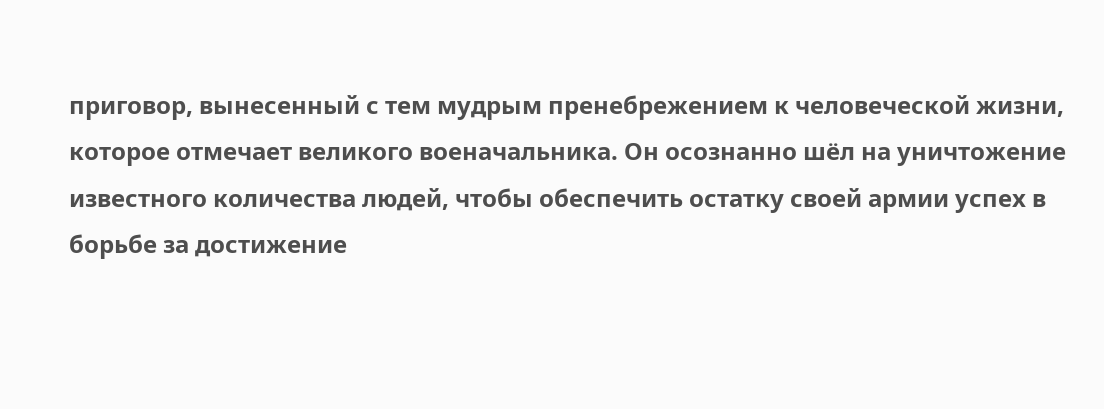приговор, вынесенный с тем мудрым пренебрежением к человеческой жизни, которое отмечает великого военачальника. Он осознанно шёл на уничтожение известного количества людей, чтобы обеспечить остатку своей армии успех в борьбе за достижение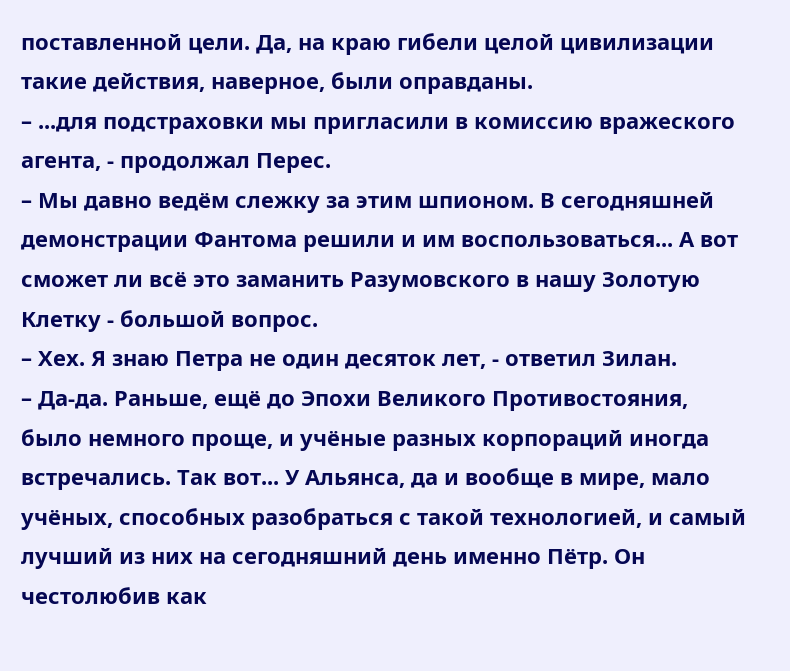поставленной цели. Да, на краю гибели целой цивилизации такие действия, наверное, были оправданы.
– ...для подстраховки мы пригласили в комиссию вражеского агента, - продолжал Перес.
– Мы давно ведём слежку за этим шпионом. В сегодняшней демонстрации Фантома решили и им воспользоваться... А вот сможет ли всё это заманить Разумовского в нашу Золотую Клетку - большой вопрос.
– Хех. Я знаю Петра не один десяток лет, - ответил Зилан.
– Да-да. Раньше, ещё до Эпохи Великого Противостояния, было немного проще, и учёные разных корпораций иногда встречались. Так вот... У Альянса, да и вообще в мире, мало учёных, способных разобраться с такой технологией, и самый лучший из них на сегодняшний день именно Пётр. Он честолюбив как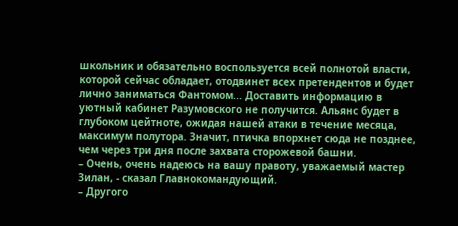школьник и обязательно воспользуется всей полнотой власти, которой сейчас обладает, отодвинет всех претендентов и будет лично заниматься Фантомом... Доставить информацию в уютный кабинет Разумовского не получится. Альянс будет в глубоком цейтноте, ожидая нашей атаки в течение месяца, максимум полутора. Значит, птичка впорхнет сюда не позднее, чем через три дня после захвата сторожевой башни.
– Очень, очень надеюсь на вашу правоту, уважаемый мастер Зилан, - сказал Главнокомандующий.
– Другого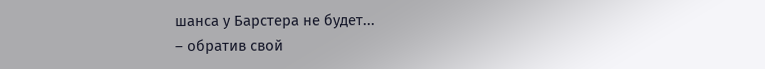шанса у Барстера не будет...
– обратив свой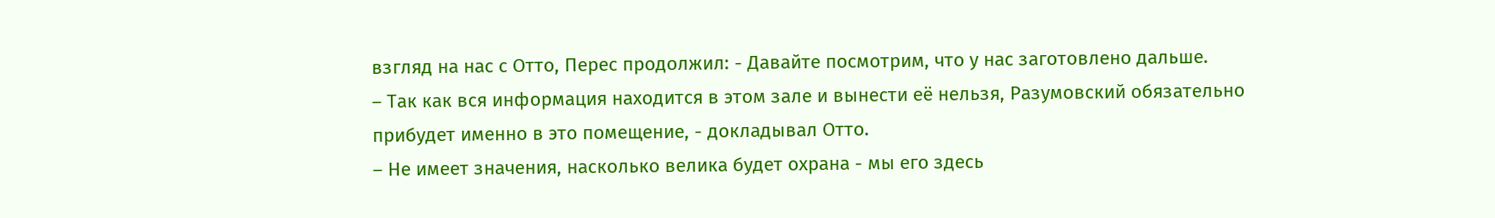взгляд на нас с Отто, Перес продолжил: - Давайте посмотрим, что у нас заготовлено дальше.
– Так как вся информация находится в этом зале и вынести её нельзя, Разумовский обязательно прибудет именно в это помещение, - докладывал Отто.
– Не имеет значения, насколько велика будет охрана - мы его здесь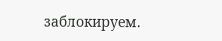заблокируем.